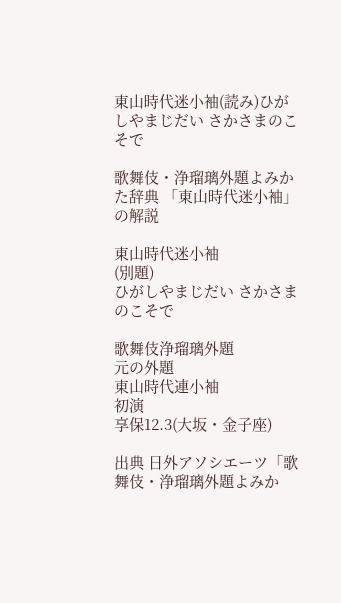東山時代迷小袖(読み)ひがしやまじだい さかさまのこそで

歌舞伎・浄瑠璃外題よみかた辞典 「東山時代迷小袖」の解説

東山時代迷小袖
(別題)
ひがしやまじだい さかさまのこそで

歌舞伎浄瑠璃外題
元の外題
東山時代連小袖
初演
享保12.3(大坂・金子座)

出典 日外アソシエーツ「歌舞伎・浄瑠璃外題よみか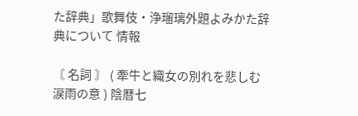た辞典」歌舞伎・浄瑠璃外題よみかた辞典について 情報

〘 名詞 〙 ( 牽牛と織女の別れを悲しむ涙雨の意 ) 陰暦七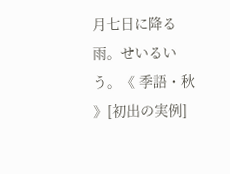月七日に降る雨。せいるいう。《 季語・秋 》[初出の実例]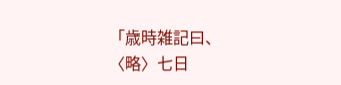「歳時雑記曰、〈略〉七日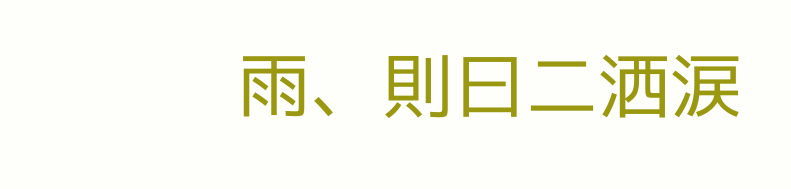雨、則曰二洒涙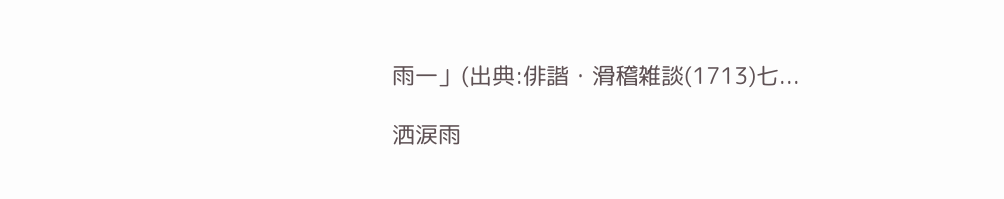雨一」(出典:俳諧・滑稽雑談(1713)七...

洒涙雨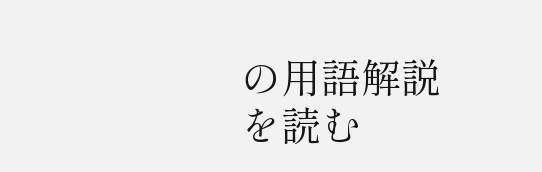の用語解説を読む